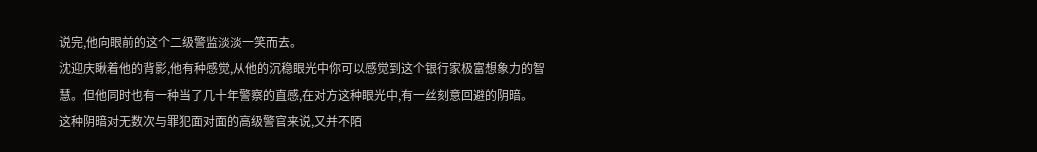说完,他向眼前的这个二级警监淡淡一笑而去。
沈迎庆瞅着他的背影,他有种感觉,从他的沉稳眼光中你可以感觉到这个银行家极富想象力的智慧。但他同时也有一种当了几十年警察的直感,在对方这种眼光中,有一丝刻意回避的阴暗。
这种阴暗对无数次与罪犯面对面的高级警官来说,又并不陌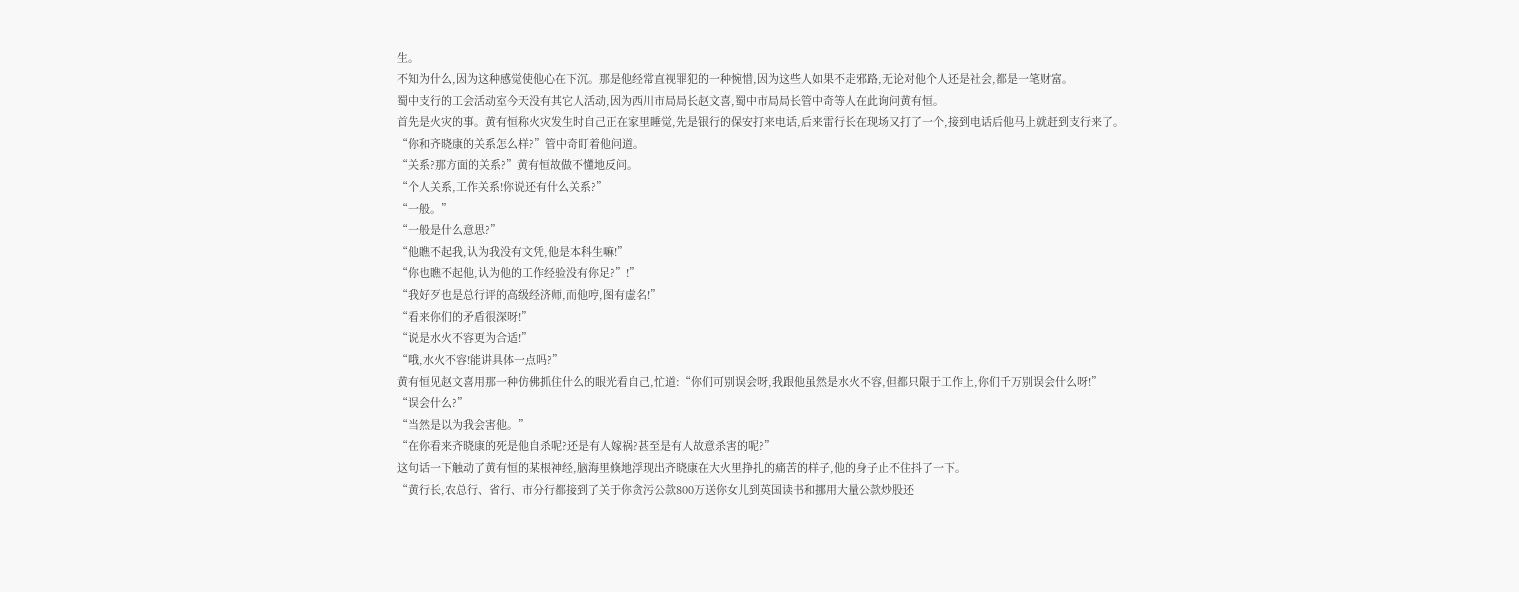生。
不知为什么,因为这种感觉使他心在下沉。那是他经常直视罪犯的一种惋惜,因为这些人如果不走邪路,无论对他个人还是社会,都是一笔财富。
蜀中支行的工会活动室今天没有其它人活动,因为西川市局局长赵文喜,蜀中市局局长管中奇等人在此询问黄有恒。
首先是火灾的事。黄有恒称火灾发生时自己正在家里睡觉,先是银行的保安打来电话,后来雷行长在现场又打了一个,接到电话后他马上就赶到支行来了。
“你和齐晓康的关系怎么样?”管中奇盯着他问道。
“关系?那方面的关系?”黄有恒故做不懂地反问。
“个人关系,工作关系!你说还有什么关系?”
“一般。”
“一般是什么意思?”
“他瞧不起我,认为我没有文凭,他是本科生嘛!”
“你也瞧不起他,认为他的工作经验没有你足?”!”
“我好歹也是总行评的高级经济师,而他哼,图有虚名!”
“看来你们的矛盾很深呀!”
“说是水火不容更为合适!”
“哦,水火不容!能讲具体一点吗?”
黄有恒见赵文喜用那一种仿佛抓住什么的眼光看自己,忙道:“你们可别误会呀,我跟他虽然是水火不容,但都只限于工作上,你们千万别误会什么呀!”
“误会什么?”
“当然是以为我会害他。”
“在你看来齐晓康的死是他自杀呢?还是有人嫁祸?甚至是有人故意杀害的呢?”
这句话一下触动了黄有恒的某根神经,脑海里倏地浮现出齐晓康在大火里挣扎的痛苦的样子,他的身子止不住抖了一下。
“黄行长,农总行、省行、市分行都接到了关于你贪污公款800万送你女儿到英国读书和挪用大量公款炒股还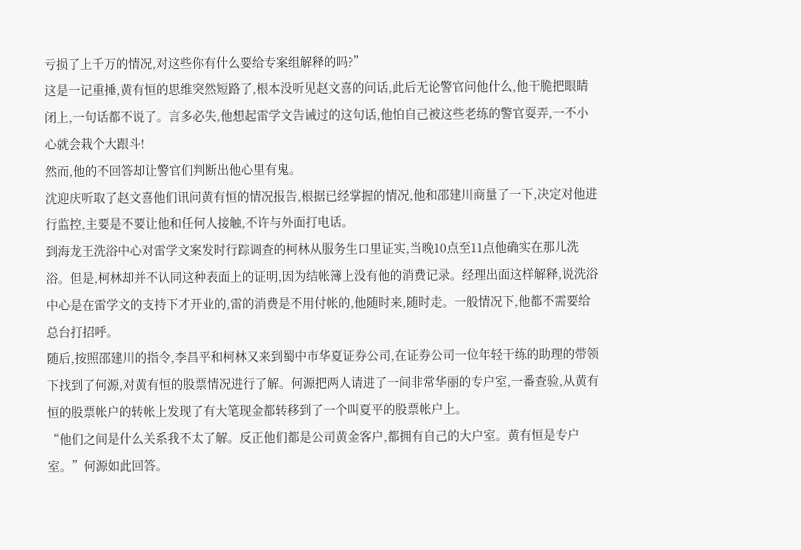亏损了上千万的情况,对这些你有什么要给专案组解释的吗?”
这是一记重捶,黄有恒的思维突然短路了,根本没听见赵文喜的问话,此后无论警官问他什么,他干脆把眼睛闭上,一句话都不说了。言多必失,他想起雷学文告诫过的这句话,他怕自己被这些老练的警官耍弄,一不小心就会栽个大跟斗!
然而,他的不回答却让警官们判断出他心里有鬼。
沈迎庆听取了赵文喜他们讯问黄有恒的情况报告,根据已经掌握的情况,他和邵建川商量了一下,决定对他进行监控,主要是不要让他和任何人接触,不许与外面打电话。
到海龙王洗浴中心对雷学文案发时行踪调查的柯林从服务生口里证实,当晚10点至11点他确实在那儿洗浴。但是,柯林却并不认同这种表面上的证明,因为结帐簿上没有他的消费记录。经理出面这样解释,说洗浴中心是在雷学文的支持下才开业的,雷的消费是不用付帐的,他随时来,随时走。一般情况下,他都不需要给总台打招呼。
随后,按照邵建川的指令,李昌平和柯林又来到蜀中市华夏证券公司,在证券公司一位年轻干练的助理的带领下找到了何源,对黄有恒的股票情况进行了解。何源把两人请进了一间非常华丽的专户室,一番查验,从黄有恒的股票帐户的转帐上发现了有大笔现金都转移到了一个叫夏平的股票帐户上。
“他们之间是什么关系我不太了解。反正他们都是公司黄金客户,都拥有自己的大户室。黄有恒是专户室。”何源如此回答。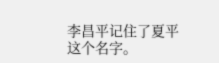李昌平记住了夏平这个名字。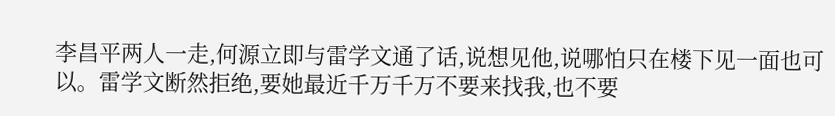李昌平两人一走,何源立即与雷学文通了话,说想见他,说哪怕只在楼下见一面也可以。雷学文断然拒绝,要她最近千万千万不要来找我,也不要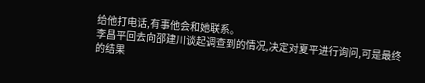给他打电话,有事他会和她联系。
李昌平回去向邵建川谈起调查到的情况,决定对夏平进行询问,可是最终的结果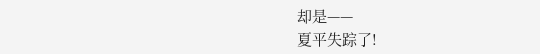却是——
夏平失踪了!